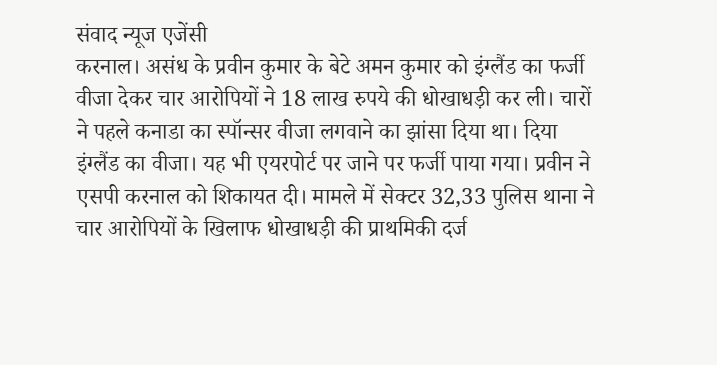संवाद न्यूज एजेंसी
करनाल। असंध के प्रवीन कुमार के बेटे अमन कुमार को इंग्लैंड का फर्जी वीजा देकर चार आरोपियों ने 18 लाख रुपये की धोखाधड़ी कर ली। चारों ने पहले कनाडा का स्पॉन्सर वीजा लगवाने का झांसा दिया था। दिया इंग्लैंड का वीजा। यह भी एयरपोर्ट पर जाने पर फर्जी पाया गया। प्रवीन ने एसपी करनाल को शिकायत दी। मामले में सेक्टर 32,33 पुलिस थाना ने चार आरोपियों के खिलाफ धोखाधड़ी की प्राथमिकी दर्ज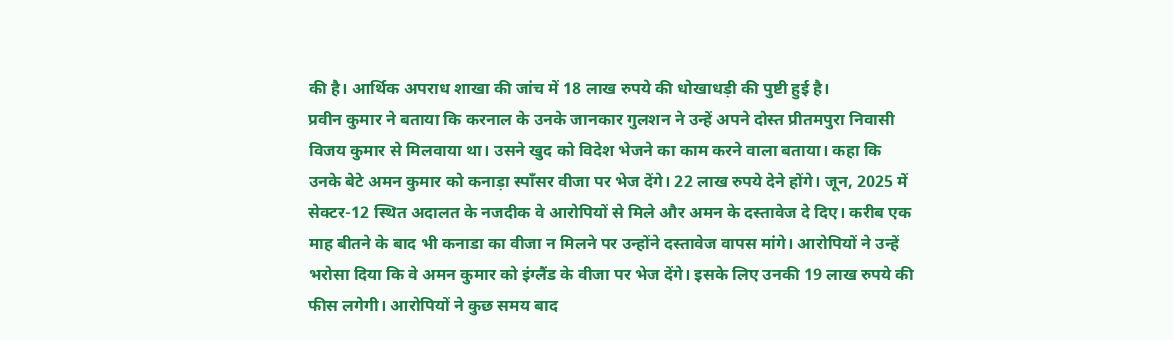की है। आर्थिक अपराध शाखा की जांच में 18 लाख रुपये की धोखाधड़ी की पुष्टी हुई है।
प्रवीन कुमार ने बताया कि करनाल के उनके जानकार गुलशन ने उन्हें अपने दोस्त प्रीतमपुरा निवासी विजय कुमार से मिलवाया था। उसने खुद को विदेश भेजने का काम करने वाला बताया। कहा कि उनके बेटे अमन कुमार को कनाड़ा स्पॉंसर वीजा पर भेज देंगे। 22 लाख रुपये देने होंगे। जून, 2025 में सेक्टर-12 स्थित अदालत के नजदीक वे आरोपियों से मिले और अमन के दस्तावेज दे दिए। करीब एक माह बीतने के बाद भी कनाडा का वीजा न मिलने पर उन्होंने दस्तावेज वापस मांगे। आरोपियों ने उन्हें भरोसा दिया कि वे अमन कुमार को इंग्लैंड के वीजा पर भेज देंगे। इसके लिए उनकी 19 लाख रुपये की फीस लगेगी। आरोपियों ने कुछ समय बाद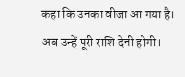कहा कि उनका वीजा आ गया है। अब उन्हें पूरी राशि देनी होगी।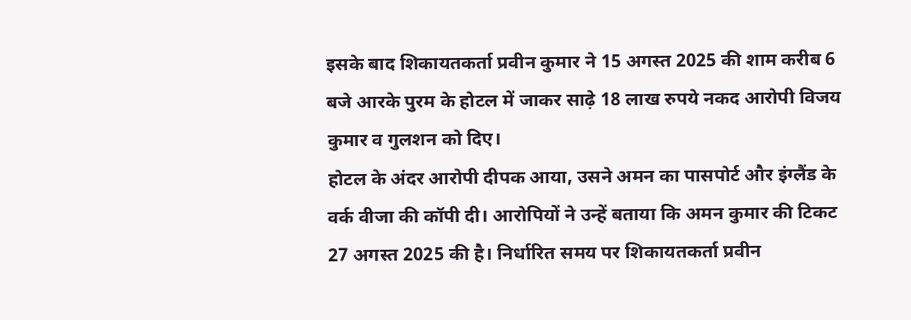इसके बाद शिकायतकर्ता प्रवीन कुमार ने 15 अगस्त 2025 की शाम करीब 6 बजे आरके पुरम के होटल में जाकर साढ़े 18 लाख रुपये नकद आरोपी विजय कुमार व गुलशन को दिए।
होटल के अंदर आरोपी दीपक आया, उसने अमन का पासपोर्ट और इंग्लैंड के वर्क वीजा की कॉपी दी। आरोपियों ने उन्हें बताया कि अमन कुमार की टिकट 27 अगस्त 2025 की है। निर्धारित समय पर शिकायतकर्ता प्रवीन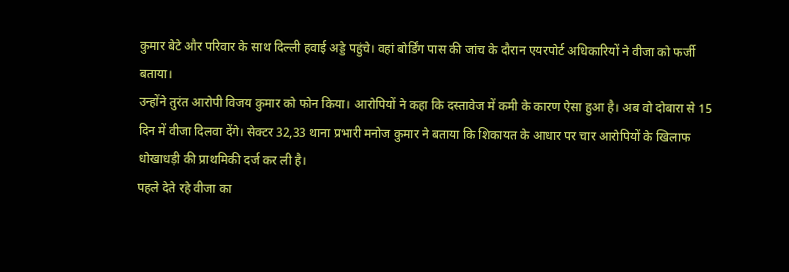कुमार बेटे और परिवार के साथ दिल्ली हवाई अड्डे पहुंचे। वहां बोर्डिंग पास की जांच के दौरान एयरपोर्ट अधिकारियों ने वीजा को फर्जी बताया।
उन्होंने तुरंत आरोपी विजय कुमार को फोन किया। आरोपियों ने कहा कि दस्तावेज में कमी के कारण ऐसा हुआ है। अब वो दोबारा से 15 दिन में वीजा दिलवा देंगे। सेक्टर 32,33 थाना प्रभारी मनोज कुमार ने बताया कि शिकायत के आधार पर चार आरोपियों के खिलाफ धोखाधड़ी की प्राथमिकी दर्ज कर ली है।
पहले देते रहे वीजा का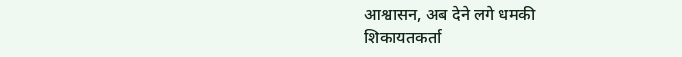आश्वासन, अब देने लगे धमकी
शिकायतकर्ता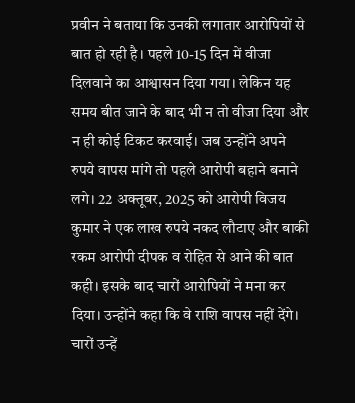प्रवीन ने बताया कि उनकी लगातार आरोपियों से बात हो रही है। पहले 10-15 दिन में वीजा दिलवाने का आश्वासन दिया गया। लेकिन यह समय बीत जाने के बाद भी न तो वीजा दिया और न ही कोई टिकट करवाई। जब उन्होंने अपने रुपये वापस मांगे तो पहले आरोपी बहाने बनाने लगे। 22 अक्तूबर, 2025 को आरोपी विजय कुमार ने एक लाख रुपये नकद लौटाए और बाकी रकम आरोपी दीपक व रोहित से आने की बात कही। इसके बाद चारों आरोपियों ने मना कर दिया। उन्होंने कहा कि वे राशि वापस नहीं देंगे। चारों उन्हें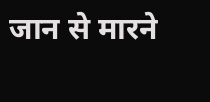जान से मारने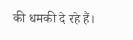की धमकी दे रहे हैं।